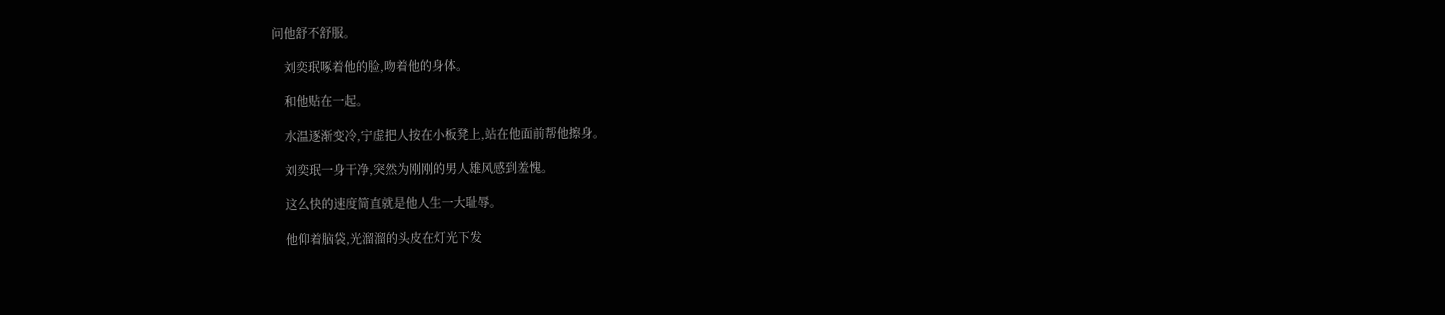问他舒不舒服。

    刘奕珉啄着他的脸,吻着他的身体。

    和他贴在一起。

    水温逐渐变冷,宁虚把人按在小板凳上,站在他面前帮他擦身。

    刘奕珉一身干净,突然为刚刚的男人雄风感到羞愧。

    这么快的速度简直就是他人生一大耻辱。

    他仰着脑袋,光溜溜的头皮在灯光下发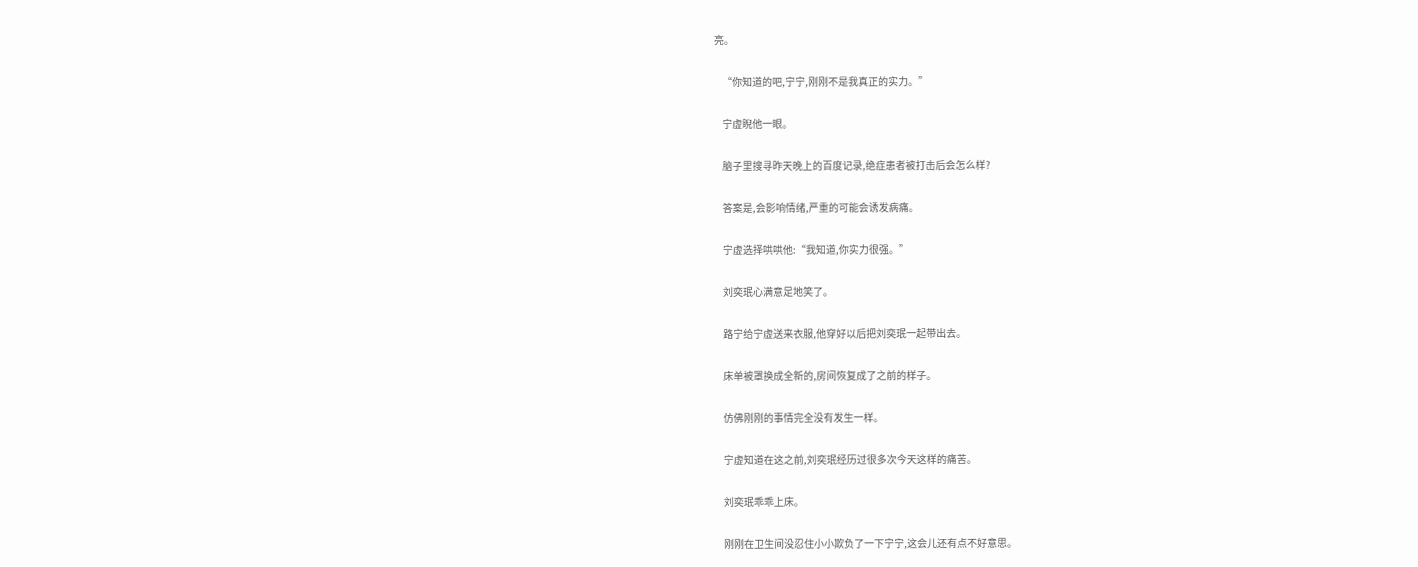亮。

    “你知道的吧,宁宁,刚刚不是我真正的实力。”

    宁虚睨他一眼。

    脑子里搜寻昨天晚上的百度记录,绝症患者被打击后会怎么样?

    答案是,会影响情绪,严重的可能会诱发病痛。

    宁虚选择哄哄他:“我知道,你实力很强。”

    刘奕珉心满意足地笑了。

    路宁给宁虚送来衣服,他穿好以后把刘奕珉一起带出去。

    床单被罩换成全新的,房间恢复成了之前的样子。

    仿佛刚刚的事情完全没有发生一样。

    宁虚知道在这之前,刘奕珉经历过很多次今天这样的痛苦。

    刘奕珉乖乖上床。

    刚刚在卫生间没忍住小小欺负了一下宁宁,这会儿还有点不好意思。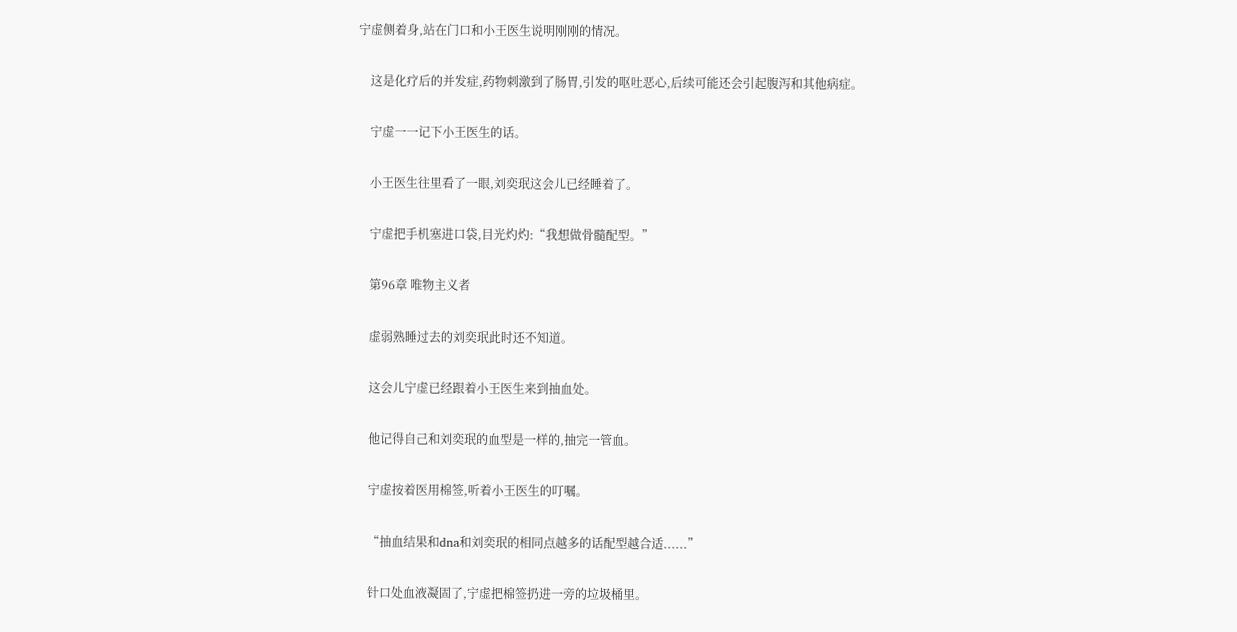宁虚侧着身,站在门口和小王医生说明刚刚的情况。

    这是化疗后的并发症,药物刺激到了肠胃,引发的呕吐恶心,后续可能还会引起腹泻和其他病症。

    宁虚一一记下小王医生的话。

    小王医生往里看了一眼,刘奕珉这会儿已经睡着了。

    宁虚把手机塞进口袋,目光灼灼:“我想做骨髓配型。”

    第96章 唯物主义者

    虚弱熟睡过去的刘奕珉此时还不知道。

    这会儿宁虚已经跟着小王医生来到抽血处。

    他记得自己和刘奕珉的血型是一样的,抽完一管血。

    宁虚按着医用棉签,听着小王医生的叮嘱。

    “抽血结果和dna和刘奕珉的相同点越多的话配型越合适......”

    针口处血液凝固了,宁虚把棉签扔进一旁的垃圾桶里。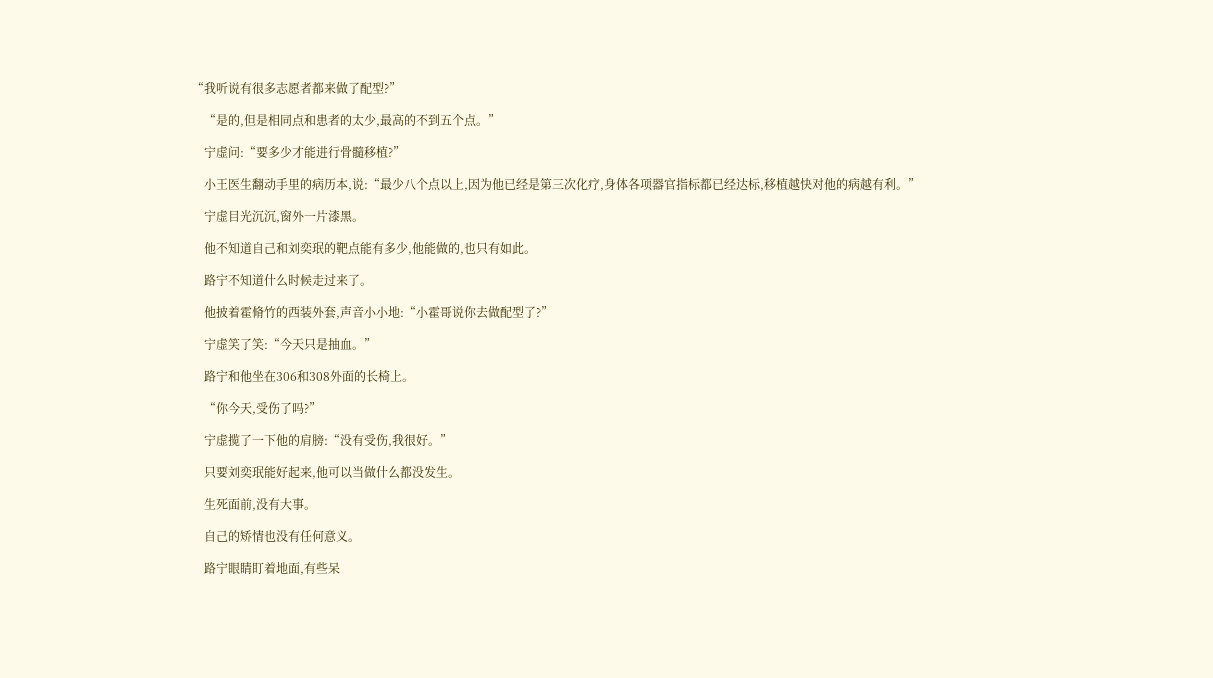“我听说有很多志愿者都来做了配型?”

    “是的,但是相同点和患者的太少,最高的不到五个点。”

    宁虚问:“要多少才能进行骨髓移植?”

    小王医生翻动手里的病历本,说:“最少八个点以上,因为他已经是第三次化疗,身体各项器官指标都已经达标,移植越快对他的病越有利。”

    宁虚目光沉沉,窗外一片漆黑。

    他不知道自己和刘奕珉的靶点能有多少,他能做的,也只有如此。

    路宁不知道什么时候走过来了。

    他披着霍脩竹的西装外套,声音小小地:“小霍哥说你去做配型了?”

    宁虚笑了笑:“今天只是抽血。”

    路宁和他坐在306和308外面的长椅上。

    “你今天,受伤了吗?”

    宁虚揽了一下他的肩膀:“没有受伤,我很好。”

    只要刘奕珉能好起来,他可以当做什么都没发生。

    生死面前,没有大事。

    自己的矫情也没有任何意义。

    路宁眼睛盯着地面,有些呆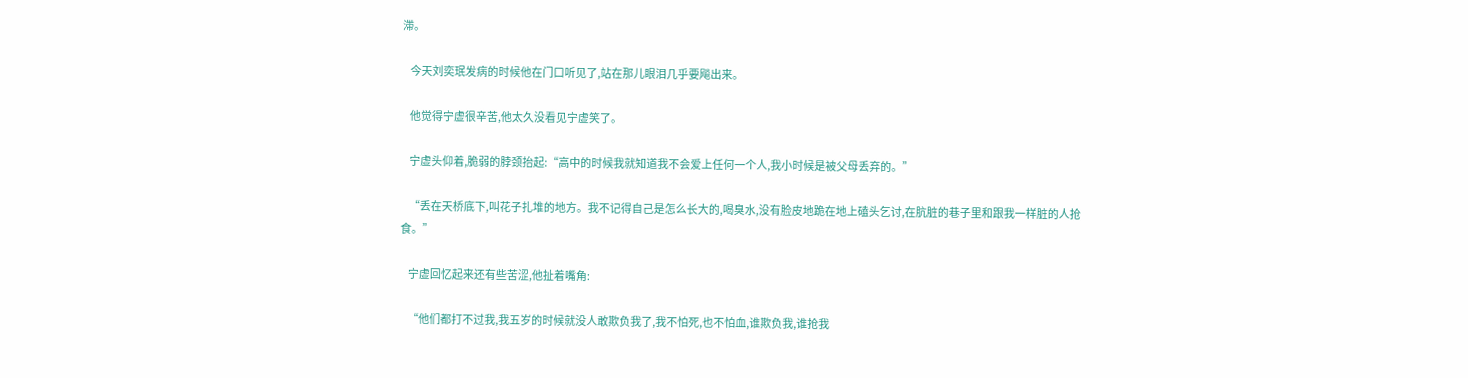滞。

    今天刘奕珉发病的时候他在门口听见了,站在那儿眼泪几乎要飚出来。

    他觉得宁虚很辛苦,他太久没看见宁虚笑了。

    宁虚头仰着,脆弱的脖颈抬起:“高中的时候我就知道我不会爱上任何一个人,我小时候是被父母丢弃的。”

    “丢在天桥底下,叫花子扎堆的地方。我不记得自己是怎么长大的,喝臭水,没有脸皮地跪在地上磕头乞讨,在肮脏的巷子里和跟我一样脏的人抢食。”

    宁虚回忆起来还有些苦涩,他扯着嘴角:

    “他们都打不过我,我五岁的时候就没人敢欺负我了,我不怕死,也不怕血,谁欺负我,谁抢我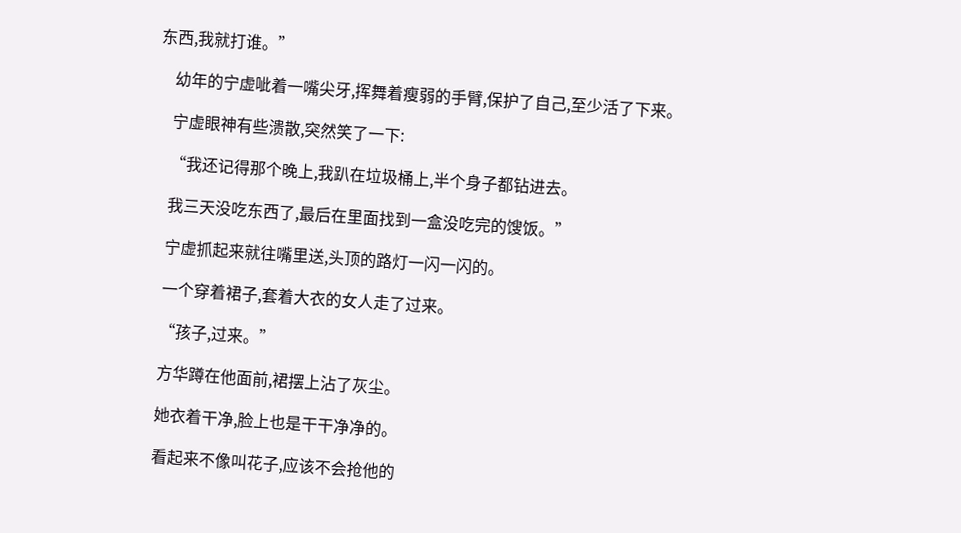东西,我就打谁。”

    幼年的宁虚呲着一嘴尖牙,挥舞着瘦弱的手臂,保护了自己,至少活了下来。

    宁虚眼神有些溃散,突然笑了一下:

    “我还记得那个晚上,我趴在垃圾桶上,半个身子都钻进去。

    我三天没吃东西了,最后在里面找到一盒没吃完的馊饭。”

    宁虚抓起来就往嘴里送,头顶的路灯一闪一闪的。

    一个穿着裙子,套着大衣的女人走了过来。

    “孩子,过来。”

    方华蹲在他面前,裙摆上沾了灰尘。

    她衣着干净,脸上也是干干净净的。

    看起来不像叫花子,应该不会抢他的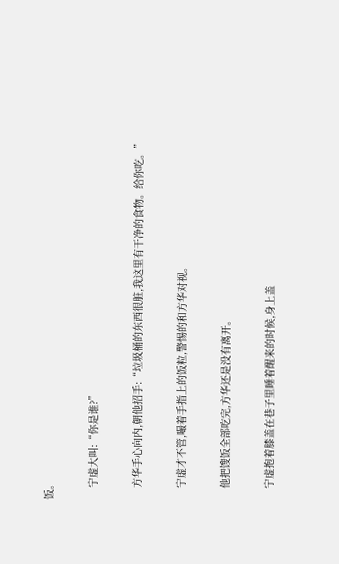饭。

    宁虚大叫:“你是谁?”

    方华手心向内,朝他招手:“垃圾桶的东西很脏,我这里有干净的食物。给你吃。”

    宁虚才不管,嘬着手指上的饭粒,警惕的和方华对视。

    他把馊饭全部吃完,方华还是没有离开。

    宁虚抱着膝盖在巷子里睡着醒来的时候,身上盖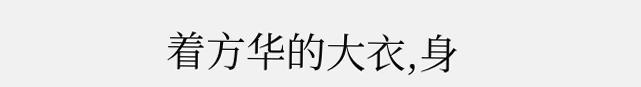着方华的大衣,身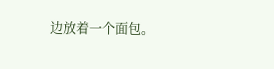边放着一个面包。